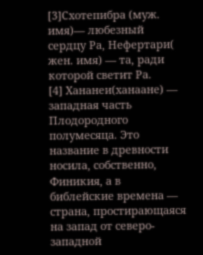[3]Схотепибра (муж. имя)— любезный сердцу Ра, Нефертари( жен. имя) — та, ради которой светит Ра.
[4] Хананеи(ханаане) — западная часть Плодородного полумесяца. Это название в древности носила, собственно, Финикия, а в библейские времена — страна, простирающаяся на запад от северо-западной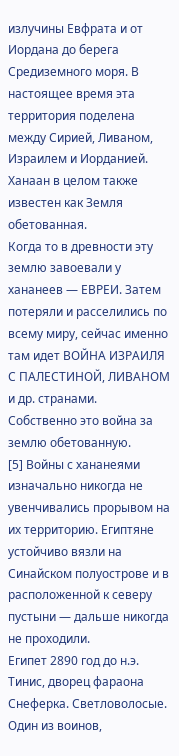излучины Евфрата и от Иордана до берега Средиземного моря. В настоящее время эта территория поделена между Сирией, Ливаном, Израилем и Иорданией. Ханаан в целом также известен как Земля обетованная.
Когда то в древности эту землю завоевали у хананеев — ЕВРЕИ. Затем потеряли и расселились по всему миру, сейчас именно там идет ВОЙНА ИЗРАИЛЯ С ПАЛЕСТИНОЙ, ЛИВАНОМ и др. странами.
Собственно это война за землю обетованную.
[5] Войны с хананеями изначально никогда не увенчивались прорывом на их территорию. Египтяне устойчиво вязли на Синайском полуострове и в расположенной к северу пустыни — дальше никогда не проходили.
Египет 2890 год до н.э. Тинис, дворец фараона Снеферка. Светловолосые.
Один из воинов,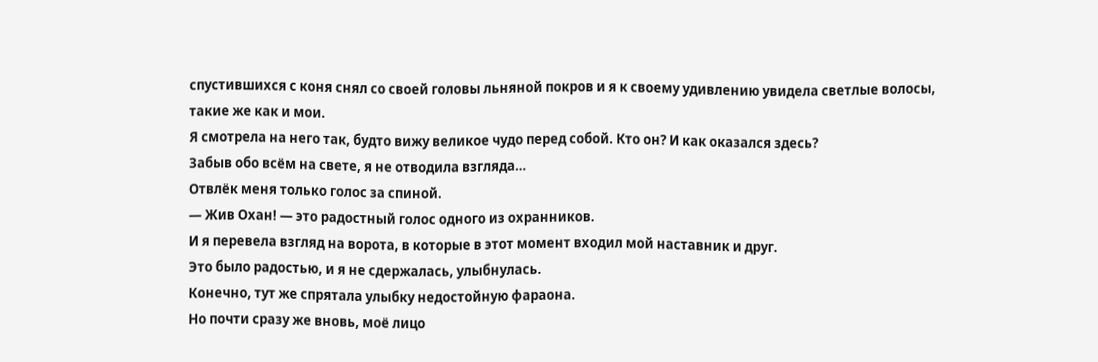спустившихся с коня снял со своей головы льняной покров и я к своему удивлению увидела светлые волосы, такие же как и мои.
Я смотрела на него так, будто вижу великое чудо перед собой. Кто он? И как оказался здесь?
Забыв обо всём на свете, я не отводила взгляда…
Отвлёк меня только голос за спиной.
— Жив Охан! — это радостный голос одного из охранников.
И я перевела взгляд на ворота, в которые в этот момент входил мой наставник и друг.
Это было радостью, и я не сдержалась, улыбнулась.
Конечно, тут же спрятала улыбку недостойную фараона.
Но почти сразу же вновь, моё лицо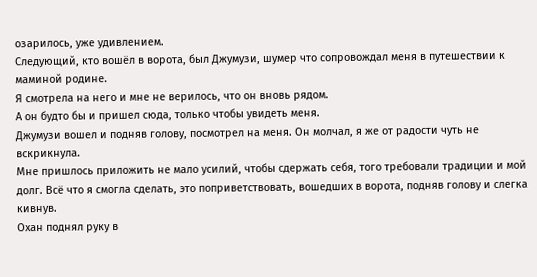озарилось, уже удивлением.
Следующий, кто вошёл в ворота, был Джумузи, шумер что сопровождал меня в путешествии к маминой родине.
Я смотрела на него и мне не верилось, что он вновь рядом.
А он будто бы и пришел сюда, только чтобы увидеть меня.
Джумузи вошел и подняв голову, посмотрел на меня. Он молчал, я же от радости чуть не вскрикнула.
Мне пришлось приложить не мало усилий, чтобы сдержать себя, того требовали традиции и мой долг. Всё что я смогла сделать, это поприветствовать, вошедших в ворота, подняв голову и слегка кивнув.
Охан поднял руку в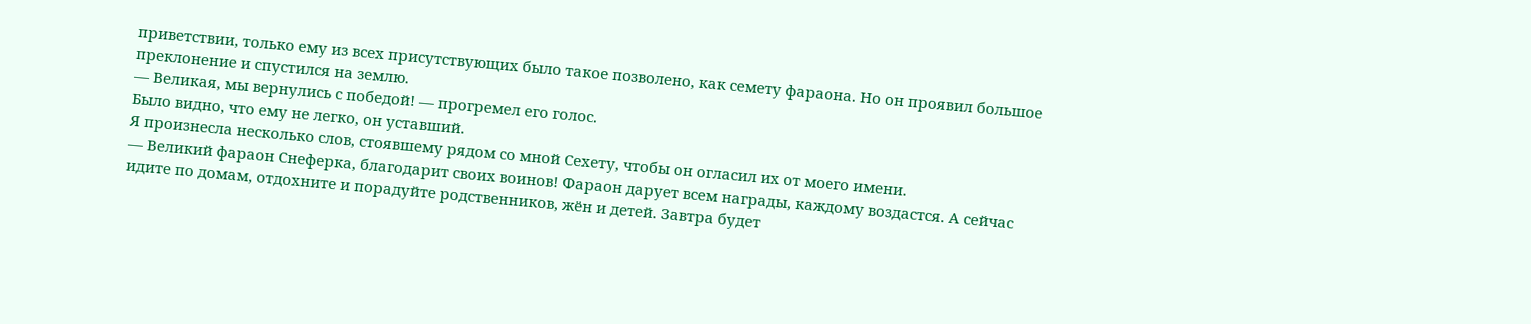приветствии, только ему из всех присутствующих было такое позволено, как семету фараона. Но он проявил большое преклонение и спустился на землю.
— Великая, мы вернулись с победой! — прогремел его голос.
Было видно, что ему не легко, он уставший.
Я произнесла несколько слов, стоявшему рядом со мной Сехету, чтобы он огласил их от моего имени.
— Великий фараон Снеферка, благодарит своих воинов! Фараон дарует всем награды, каждому воздастся. А сейчас идите по домам, отдохните и порадуйте родственников, жён и детей. Завтра будет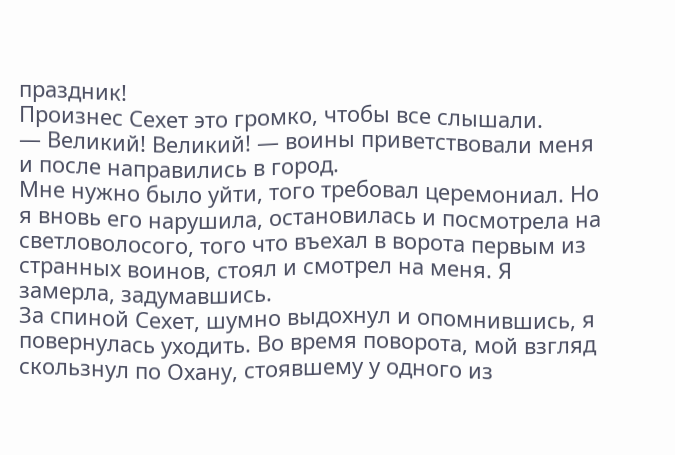праздник!
Произнес Сехет это громко, чтобы все слышали.
— Великий! Великий! — воины приветствовали меня и после направились в город.
Мне нужно было уйти, того требовал церемониал. Но я вновь его нарушила, остановилась и посмотрела на светловолосого, того что въехал в ворота первым из странных воинов, стоял и смотрел на меня. Я замерла, задумавшись.
За спиной Сехет, шумно выдохнул и опомнившись, я повернулась уходить. Во время поворота, мой взгляд скользнул по Охану, стоявшему у одного из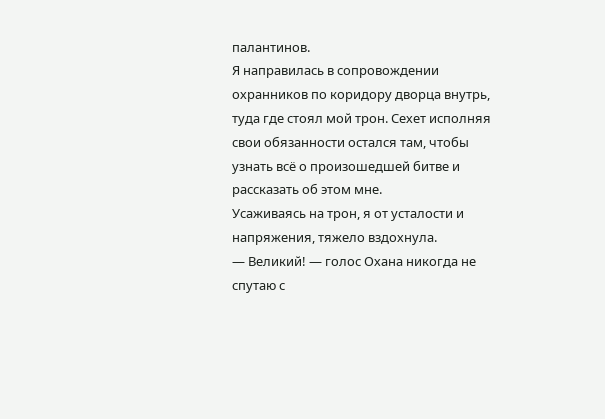палантинов.
Я направилась в сопровождении охранников по коридору дворца внутрь, туда где стоял мой трон. Сехет исполняя свои обязанности остался там, чтобы узнать всё о произошедшей битве и рассказать об этом мне.
Усаживаясь на трон, я от усталости и напряжения, тяжело вздохнула.
— Великий! — голос Охана никогда не спутаю с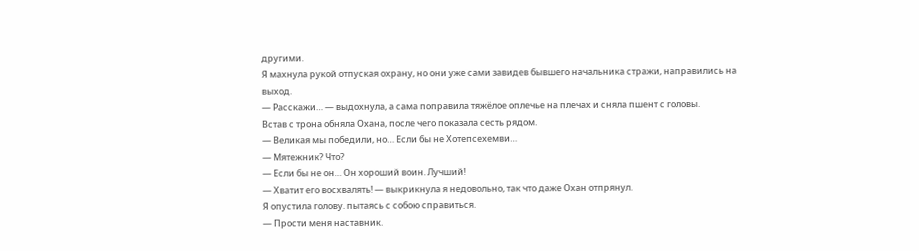другими.
Я махнула рукой отпуская охрану, но они уже сами завидев бывшего начальника стражи, направились на выход.
— Расскажи… — выдохнула, а сама поправила тяжёлое оплечье на плечах и сняла пшент с головы.
Встав с трона обняла Охана, после чего показала сесть рядом.
— Великая мы победили, но… Если бы не Хотепсехемви…
— Мятежник? Что?
— Если бы не он… Он хороший воин. Лучший!
— Хватит его восхвалять! — выкрикнула я недовольно, так что даже Охан отпрянул.
Я опустила голову. пытаясь с собою справиться.
— Прости меня наставник.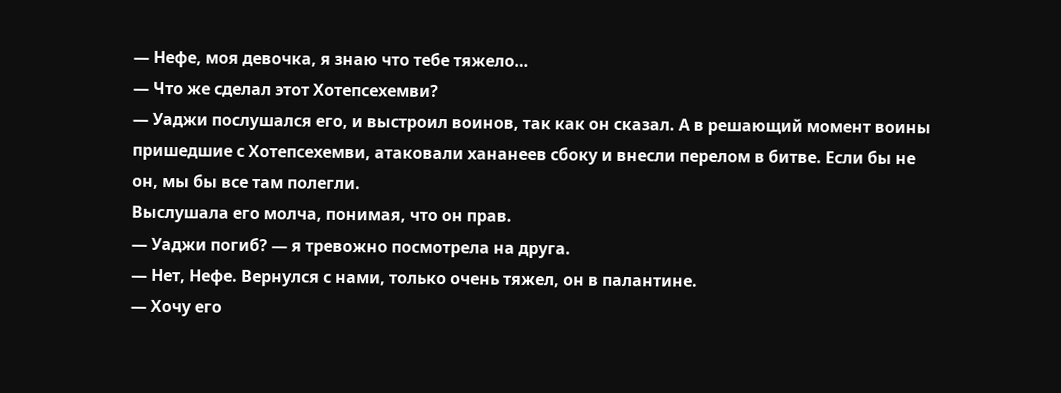— Нефе, моя девочка, я знаю что тебе тяжело…
— Что же сделал этот Хотепсехемви?
— Уаджи послушался его, и выстроил воинов, так как он сказал. А в решающий момент воины пришедшие с Хотепсехемви, атаковали хананеев сбоку и внесли перелом в битве. Если бы не он, мы бы все там полегли.
Выслушала его молча, понимая, что он прав.
— Уаджи погиб? — я тревожно посмотрела на друга.
— Нет, Нефе. Вернулся с нами, только очень тяжел, он в палантине.
— Хочу его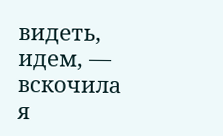видеть, идем, — вскочила я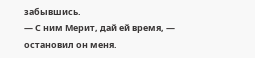забывшись.
— С ним Мерит, дай ей время, — остановил он меня.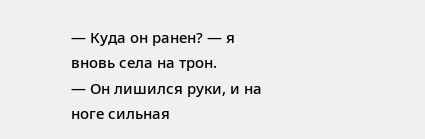— Куда он ранен? — я вновь села на трон.
— Он лишился руки, и на ноге сильная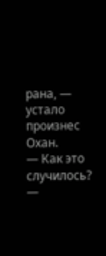рана, — устало произнес Охан.
— Как это случилось? —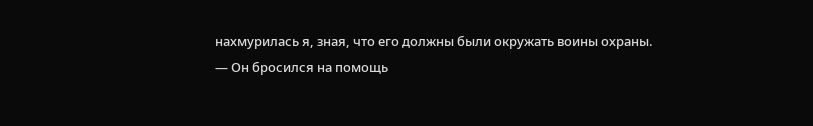нахмурилась я, зная, что его должны были окружать воины охраны.
— Он бросился на помощь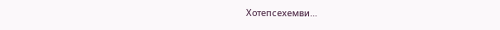Хотепсехемви…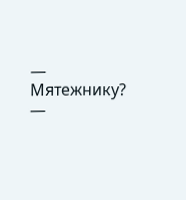— Мятежнику? —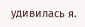удивилась я.